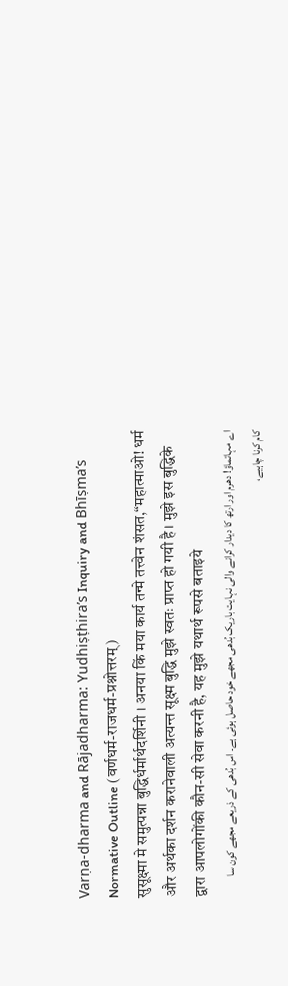Varṇa-dharma and Rājadharma: Yudhiṣṭhira’s Inquiry and Bhīṣma’s Normative Outline (वर्णधर्म-राजधर्म-प्रश्नोत्तरम्)
सुसूक्ष्मा मे समुत्पन्ना बुद्धिर्धर्मार्थदर्शिनी । अनया किं मया कार्य तन्मे तत्त्वेन शंसत,“महात्माओ! धर्म और अर्थका दर्शन करानेवाली अत्यन्त सूक्ष्म बुद्धि मुझे स्वतः प्राप्त हो गयी है। मुझे इस बुद्धिके द्वारा आपलोगोंकी कौन-सी सेवा करनी है, यह मुझे यथार्थ रूपसे बताइये
اے مہاتماؤ! دھرم اور ارتھ کا دیدار کرانے والی نہایت باریک بُدھی مجھے خود حاصل ہوئی ہے۔ اس بُدھی کے ذریعے مجھے کون سا کام کرنا چاہیے،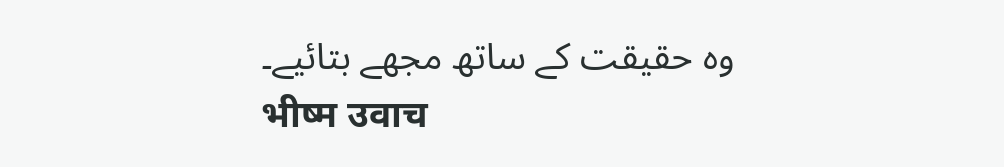وہ حقیقت کے ساتھ مجھے بتائیے۔
भीष्म उवाच